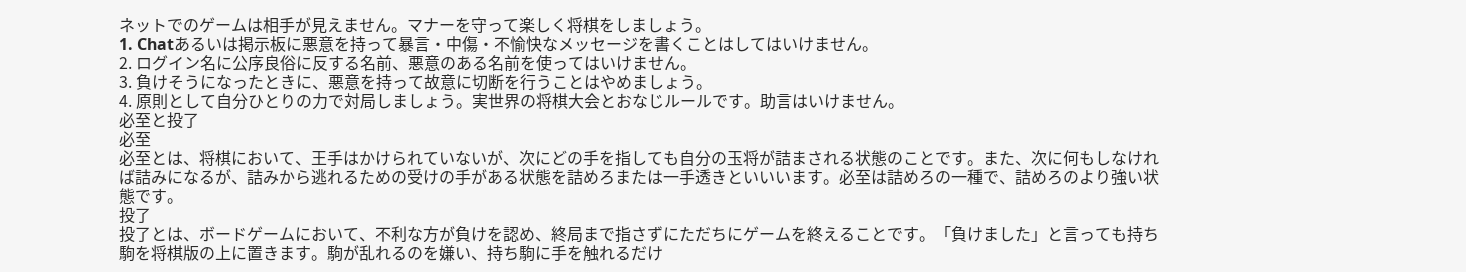ネットでのゲームは相手が見えません。マナーを守って楽しく将棋をしましょう。
1. Chatあるいは掲示板に悪意を持って暴言・中傷・不愉快なメッセージを書くことはしてはいけません。
2. ログイン名に公序良俗に反する名前、悪意のある名前を使ってはいけません。
3. 負けそうになったときに、悪意を持って故意に切断を行うことはやめましょう。
4. 原則として自分ひとりの力で対局しましょう。実世界の将棋大会とおなじルールです。助言はいけません。
必至と投了
必至
必至とは、将棋において、王手はかけられていないが、次にどの手を指しても自分の玉将が詰まされる状態のことです。また、次に何もしなければ詰みになるが、詰みから逃れるための受けの手がある状態を詰めろまたは一手透きといいいます。必至は詰めろの一種で、詰めろのより強い状態です。
投了
投了とは、ボードゲームにおいて、不利な方が負けを認め、終局まで指さずにただちにゲームを終えることです。「負けました」と言っても持ち駒を将棋版の上に置きます。駒が乱れるのを嫌い、持ち駒に手を触れるだけ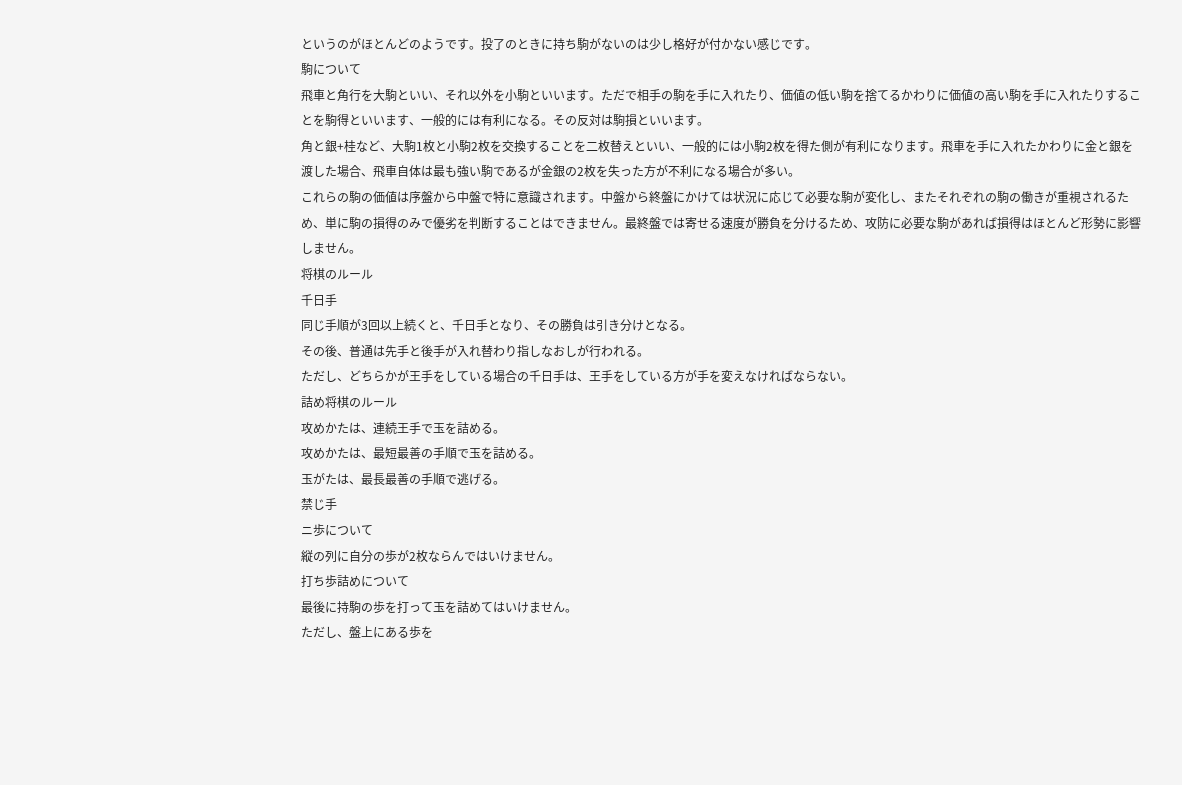というのがほとんどのようです。投了のときに持ち駒がないのは少し格好が付かない感じです。
駒について
飛車と角行を大駒といい、それ以外を小駒といいます。ただで相手の駒を手に入れたり、価値の低い駒を捨てるかわりに価値の高い駒を手に入れたりすることを駒得といいます、一般的には有利になる。その反対は駒損といいます。
角と銀+桂など、大駒1枚と小駒2枚を交換することを二枚替えといい、一般的には小駒2枚を得た側が有利になります。飛車を手に入れたかわりに金と銀を渡した場合、飛車自体は最も強い駒であるが金銀の2枚を失った方が不利になる場合が多い。
これらの駒の価値は序盤から中盤で特に意識されます。中盤から終盤にかけては状況に応じて必要な駒が変化し、またそれぞれの駒の働きが重視されるため、単に駒の損得のみで優劣を判断することはできません。最終盤では寄せる速度が勝負を分けるため、攻防に必要な駒があれば損得はほとんど形勢に影響しません。
将棋のルール
千日手
同じ手順が3回以上続くと、千日手となり、その勝負は引き分けとなる。
その後、普通は先手と後手が入れ替わり指しなおしが行われる。
ただし、どちらかが王手をしている場合の千日手は、王手をしている方が手を変えなければならない。
詰め将棋のルール
攻めかたは、連続王手で玉を詰める。
攻めかたは、最短最善の手順で玉を詰める。
玉がたは、最長最善の手順で逃げる。
禁じ手
ニ歩について
縦の列に自分の歩が2枚ならんではいけません。
打ち歩詰めについて
最後に持駒の歩を打って玉を詰めてはいけません。
ただし、盤上にある歩を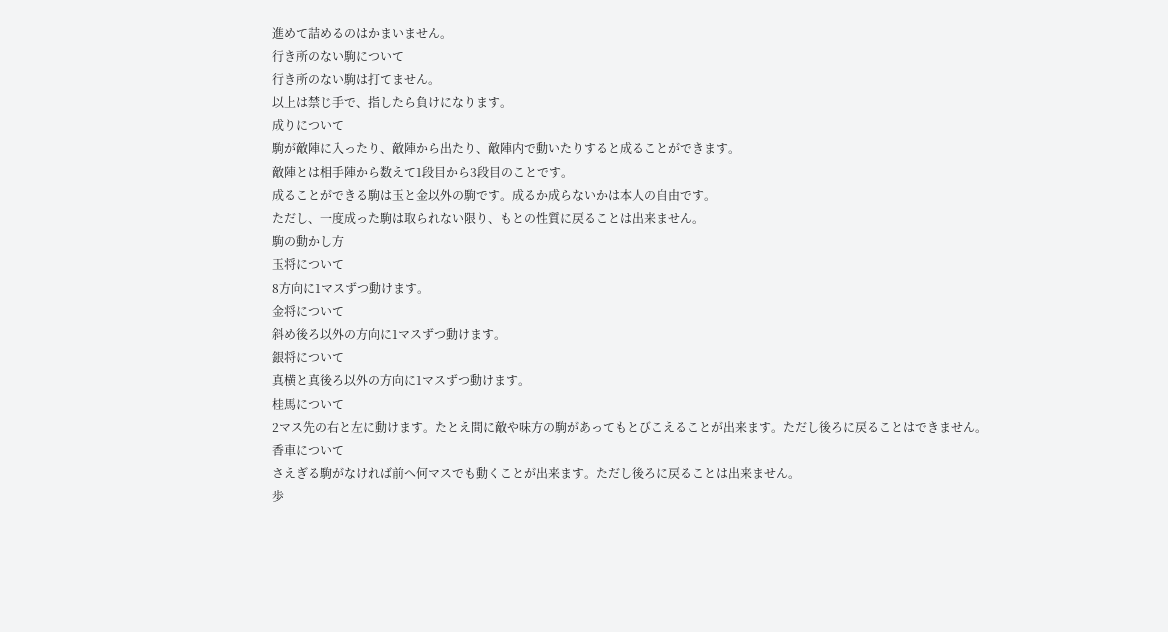進めて詰めるのはかまいません。
行き所のない駒について
行き所のない駒は打てません。
以上は禁じ手で、指したら負けになります。
成りについて
駒が敵陣に入ったり、敵陣から出たり、敵陣内で動いたりすると成ることができます。
敵陣とは相手陣から数えて1段目から3段目のことです。
成ることができる駒は玉と金以外の駒です。成るか成らないかは本人の自由です。
ただし、一度成った駒は取られない限り、もとの性質に戻ることは出来ません。
駒の動かし方
玉将について
8方向に1マスずつ動けます。
金将について
斜め後ろ以外の方向に1マスずつ動けます。
銀将について
真横と真後ろ以外の方向に1マスずつ動けます。
桂馬について
2マス先の右と左に動けます。たとえ間に敵や味方の駒があってもとびこえることが出来ます。ただし後ろに戻ることはできません。
香車について
さえぎる駒がなければ前へ何マスでも動くことが出来ます。ただし後ろに戻ることは出来ません。
歩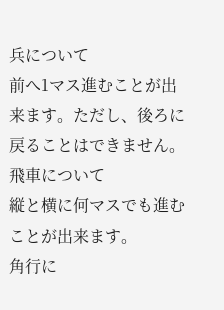兵について
前へ1マス進むことが出来ます。ただし、後ろに戻ることはできません。
飛車について
縦と横に何マスでも進むことが出来ます。
角行に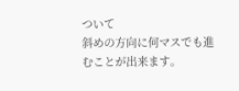ついて
斜めの方向に何マスでも進むことが出来ます。